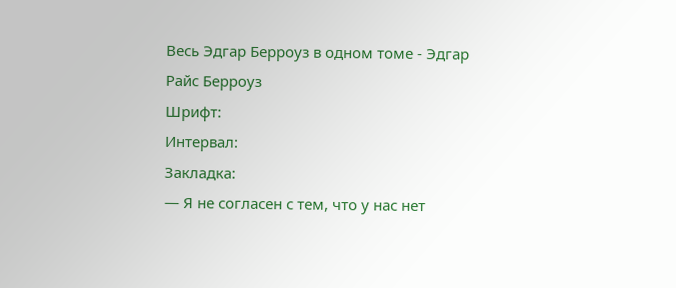Весь Эдгар Берроуз в одном томе - Эдгар Райс Берроуз
Шрифт:
Интервал:
Закладка:
— Я не согласен с тем, что у нас нет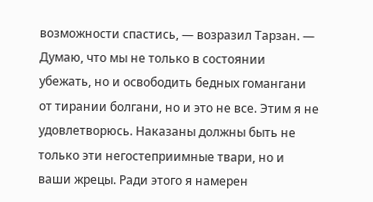возможности спастись, — возразил Тарзан. — Думаю, что мы не только в состоянии убежать, но и освободить бедных гомангани от тирании болгани, но и это не все. Этим я не удовлетворюсь. Наказаны должны быть не только эти негостеприимные твари, но и ваши жрецы. Ради этого я намерен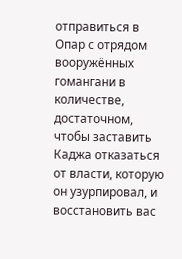отправиться в Опар с отрядом вооружённых гомангани в количестве, достаточном, чтобы заставить Каджа отказаться от власти, которую он узурпировал, и восстановить вас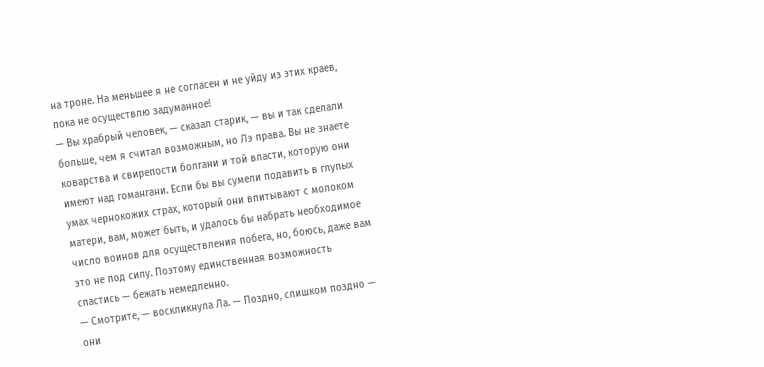на троне. На меньшее я не согласен и не уйду из этих краев, пока не осуществлю задуманное!
— Вы храбрый человек, — сказал старик, — вы и так сделали больше, чем я считал возможным, но Лэ права. Вы не знаете коварства и свирепости болгани и той власти, которую они имеют над гомангани. Если бы вы сумели подавить в глупых умах чернокожих страх, который они впитывают с молоком матери, вам, может быть, и удалось бы набрать необходимое число воинов для осуществления побега, но, боюсь, даже вам это не под силу. Поэтому единственная возможность спастись — бежать немедленно.
— Смотрите, — воскликнула Ла. — Поздно, слишком поздно — они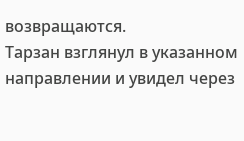возвращаются.
Тарзан взглянул в указанном направлении и увидел через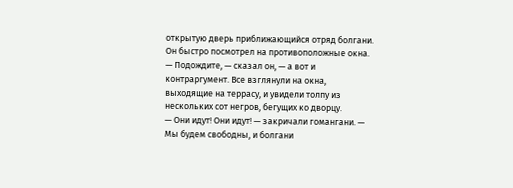открытую дверь приближающийся отряд болгани. Он быстро посмотрел на противоположные окна.
— Подождите, — сказал он, — а вот и контраргумент. Все взглянули на окна, выходящие на террасу, и увидели толпу из нескольких сот негров, бегущих ко дворцу.
— Они идут! Они идут! — закричали гомангани. — Мы будем свободны, и болгани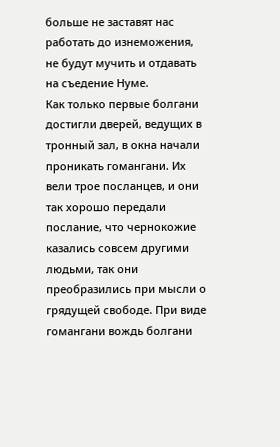больше не заставят нас работать до изнеможения, не будут мучить и отдавать на съедение Нуме.
Как только первые болгани достигли дверей, ведущих в тронный зал, в окна начали проникать гомангани. Их вели трое посланцев, и они так хорошо передали послание, что чернокожие казались совсем другими людьми, так они преобразились при мысли о грядущей свободе. При виде гомангани вождь болгани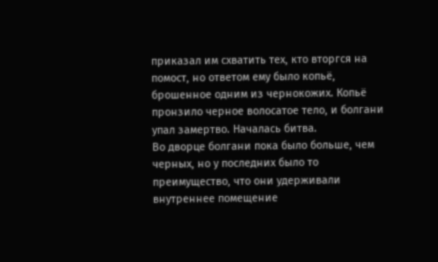приказал им схватить тех, кто вторгся на помост, но ответом ему было копьё, брошенное одним из чернокожих. Копьё пронзило черное волосатое тело, и болгани упал замертво. Началась битва.
Во дворце болгани пока было больше, чем черных, но у последних было то преимущество, что они удерживали внутреннее помещение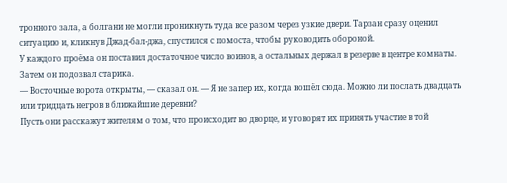тронного зала, а болгани не могли проникнуть туда все разом через узкие двери. Тарзан сразу оценил ситуацию и, кликнув Джад-бал-джа, спустился с помоста, чтобы руководить обороной.
У каждого проёма он поставил достаточное число воинов, а остальных держал в резерве в центре комнаты. Затем он подозвал старика.
— Восточные ворота открыты, — сказал он. — Я не запер их, когда вошёл сюда. Можно ли послать двадцать или тридцать негров в ближайшие деревни?
Пусть они расскажут жителям о том, что происходит во дворце, и уговорят их принять участие в той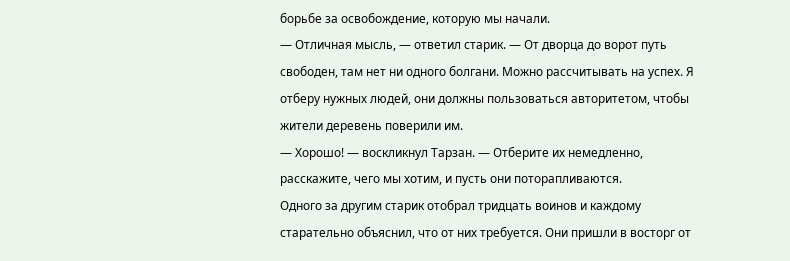борьбе за освобождение, которую мы начали.
— Отличная мысль, — ответил старик. — От дворца до ворот путь свободен, там нет ни одного болгани. Можно рассчитывать на успех. Я отберу нужных людей, они должны пользоваться авторитетом, чтобы жители деревень поверили им.
— Хорошо! — воскликнул Тарзан. — Отберите их немедленно, расскажите, чего мы хотим, и пусть они поторапливаются.
Одного за другим старик отобрал тридцать воинов и каждому старательно объяснил, что от них требуется. Они пришли в восторг от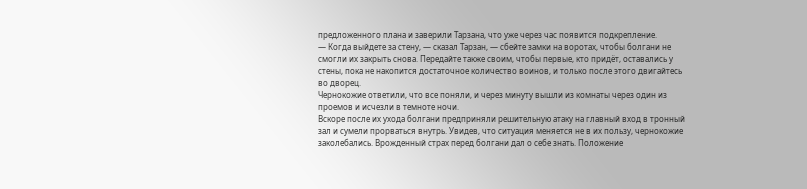предложенного плана и заверили Тарзана, что уже через час появится подкрепление.
— Когда выйдете за стену, — сказал Тарзан, — сбейте замки на воротах, чтобы болгани не смогли их закрыть снова. Передайте также своим, чтобы первые, кто придёт, оставались у стены, пока не накопится достаточное количество воинов, и только после этого двигайтесь во дворец.
Чернокожие ответили, что все поняли, и через минуту вышли из комнаты через один из проемов и исчезли в темноте ночи.
Вскоре после их ухода болгани предприняли решительную атаку на главный вход в тронный зал и сумели прорваться внутрь. Увидев, что ситуация меняется не в их пользу, чернокожие заколебались. Врожденный страх перед болгани дал о себе знать. Положение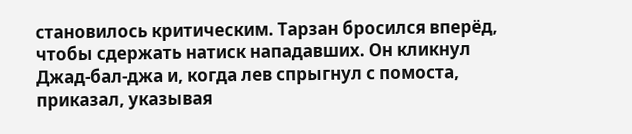становилось критическим. Тарзан бросился вперёд, чтобы сдержать натиск нападавших. Он кликнул Джад-бал-джа и, когда лев спрыгнул с помоста, приказал, указывая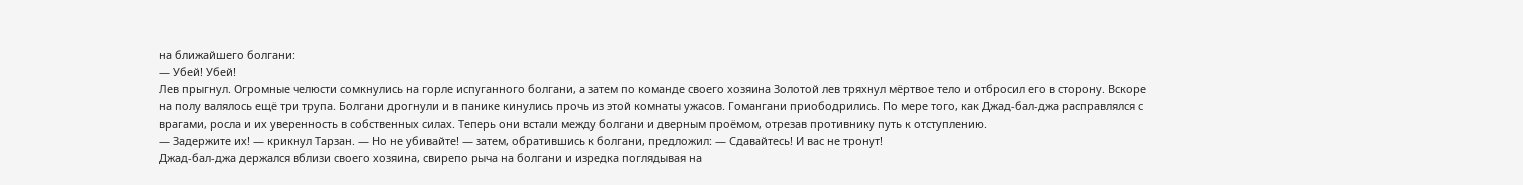на ближайшего болгани:
— Убей! Убей!
Лев прыгнул. Огромные челюсти сомкнулись на горле испуганного болгани, а затем по команде своего хозяина Золотой лев тряхнул мёртвое тело и отбросил его в сторону. Вскоре на полу валялось ещё три трупа. Болгани дрогнули и в панике кинулись прочь из этой комнаты ужасов. Гомангани приободрились. По мере того, как Джад-бал-джа расправлялся с врагами, росла и их уверенность в собственных силах. Теперь они встали между болгани и дверным проёмом, отрезав противнику путь к отступлению.
— Задержите их! — крикнул Тарзан. — Но не убивайте! — затем, обратившись к болгани, предложил: — Сдавайтесь! И вас не тронут!
Джад-бал-джа держался вблизи своего хозяина, свирепо рыча на болгани и изредка поглядывая на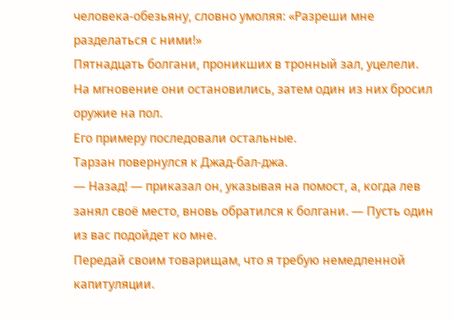человека-обезьяну, словно умоляя: «Разреши мне разделаться с ними!»
Пятнадцать болгани, проникших в тронный зал, уцелели.
На мгновение они остановились, затем один из них бросил оружие на пол.
Его примеру последовали остальные.
Тарзан повернулся к Джад-бал-джа.
— Назад! — приказал он, указывая на помост, а, когда лев занял своё место, вновь обратился к болгани. — Пусть один из вас подойдет ко мне.
Передай своим товарищам, что я требую немедленной капитуляции.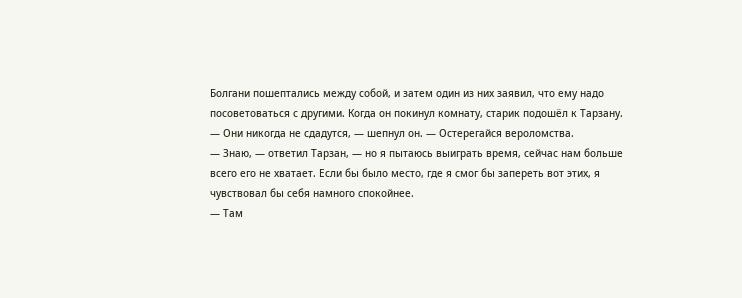Болгани пошептались между собой, и затем один из них заявил, что ему надо посоветоваться с другими. Когда он покинул комнату, старик подошёл к Тарзану.
— Они никогда не сдадутся, — шепнул он. — Остерегайся вероломства.
— Знаю, — ответил Тарзан, — но я пытаюсь выиграть время, сейчас нам больше всего его не хватает. Если бы было место, где я смог бы запереть вот этих, я чувствовал бы себя намного спокойнее.
— Там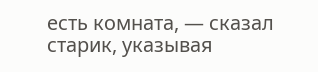есть комната, — сказал старик, указывая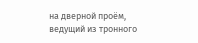на дверной проём, ведущий из тронного